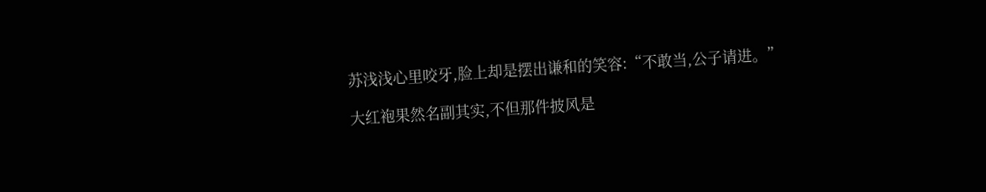苏浅浅心里咬牙,脸上却是摆出谦和的笑容:“不敢当,公子请进。”

大红袍果然名副其实,不但那件披风是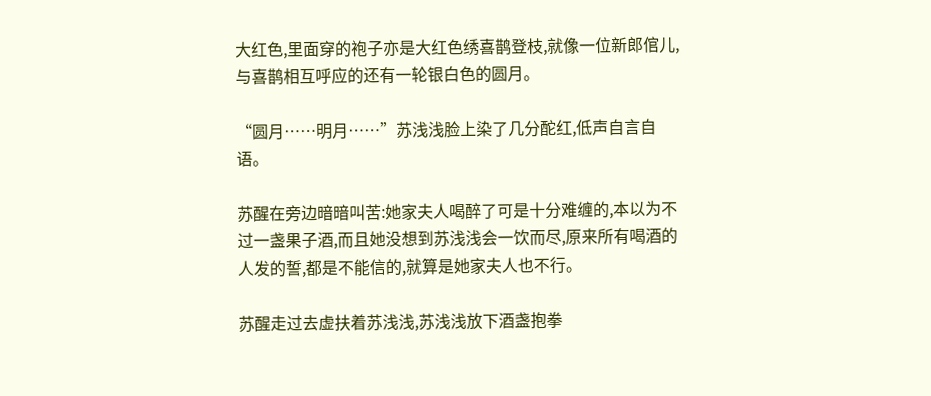大红色,里面穿的袍子亦是大红色绣喜鹊登枝,就像一位新郎倌儿,与喜鹊相互呼应的还有一轮银白色的圆月。

“圆月……明月……”苏浅浅脸上染了几分酡红,低声自言自语。

苏醒在旁边暗暗叫苦:她家夫人喝醉了可是十分难缠的,本以为不过一盏果子酒,而且她没想到苏浅浅会一饮而尽,原来所有喝酒的人发的誓,都是不能信的,就算是她家夫人也不行。

苏醒走过去虚扶着苏浅浅,苏浅浅放下酒盏抱拳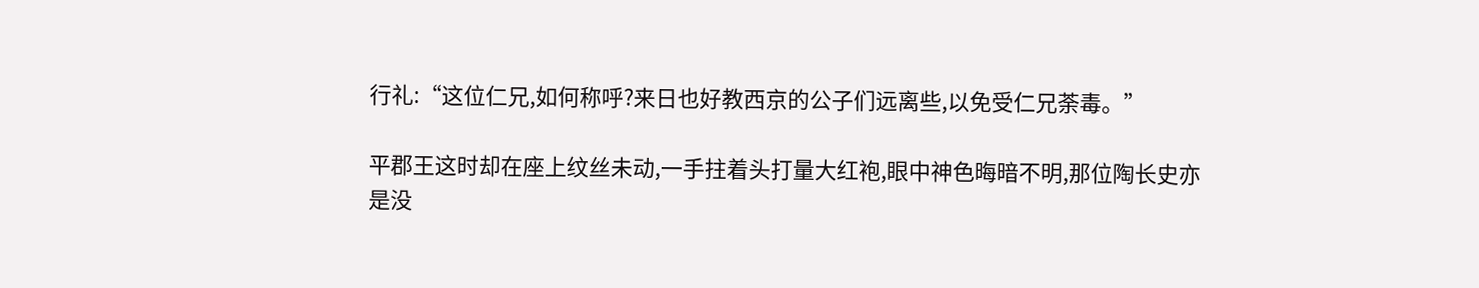行礼:“这位仁兄,如何称呼?来日也好教西京的公子们远离些,以免受仁兄荼毒。”

平郡王这时却在座上纹丝未动,一手拄着头打量大红袍,眼中神色晦暗不明,那位陶长史亦是没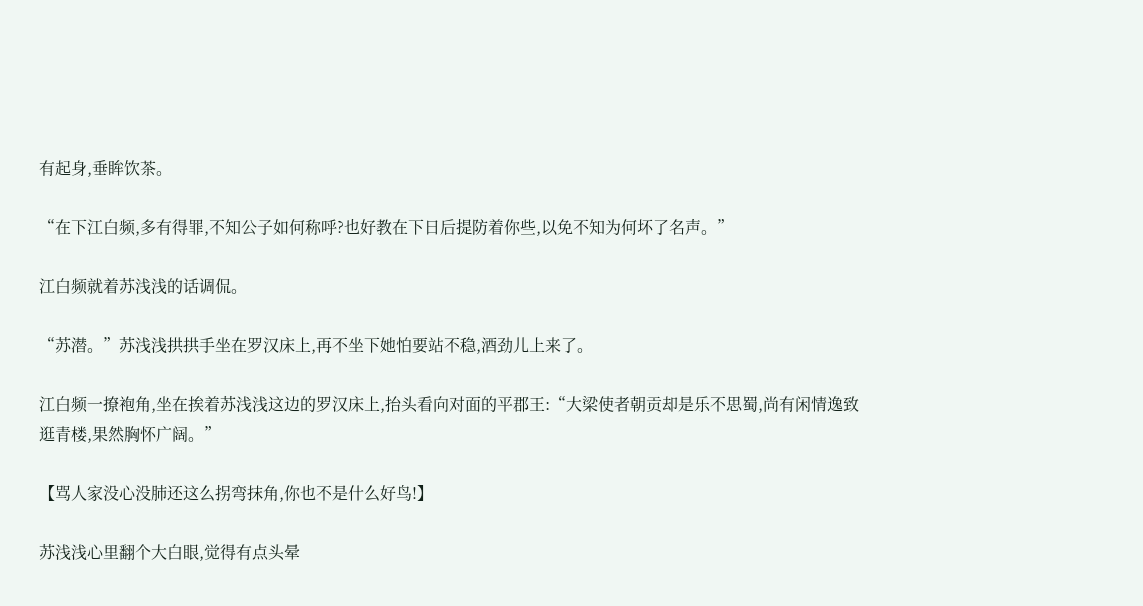有起身,垂眸饮茶。

“在下江白频,多有得罪,不知公子如何称呼?也好教在下日后提防着你些,以免不知为何坏了名声。”

江白频就着苏浅浅的话调侃。

“苏潜。”苏浅浅拱拱手坐在罗汉床上,再不坐下她怕要站不稳,酒劲儿上来了。

江白频一撩袍角,坐在挨着苏浅浅这边的罗汉床上,抬头看向对面的平郡王:“大梁使者朝贡却是乐不思蜀,尚有闲情逸致逛青楼,果然胸怀广阔。”

【骂人家没心没肺还这么拐弯抹角,你也不是什么好鸟!】

苏浅浅心里翻个大白眼,觉得有点头晕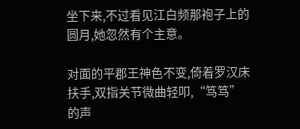坐下来,不过看见江白频那袍子上的圆月,她忽然有个主意。

对面的平郡王神色不变,倚着罗汉床扶手,双指关节微曲轻叩,“笃笃”的声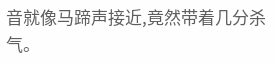音就像马蹄声接近,竟然带着几分杀气。